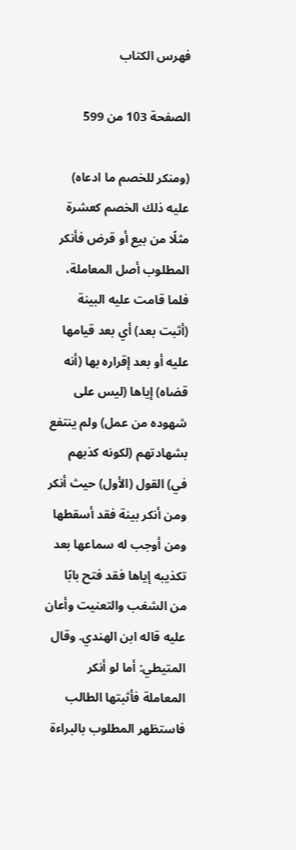فهرس الكتاب

الصفحة 103 من 599

(ومنكر للخصم ما ادعاه) عليه ذلك الخصم كعشرة مثلًا من بيع أو قرض فأنكر المطلوب أصل المعاملة، فلما قامت عليه البينة (أثبت بعد) أي بعد قيامها عليه أو بعد إقراره بها (أنه قضاه) إياها (ليس على شهوده من عمل) ولم ينتفع بشهادتهم (لكونه كذبهم في) القول (الأول) حيث أنكر ومن أنكر بينة فقد أسقطها ومن أوجب له سماعها بعد تكذيبه إياها فقد فتح بابًا من الشغب والتعنيت وأعان عليه قاله ابن الهندي. وقال المتيطي: أما لو أنكر المعاملة فأثبتها الطالب فاستظهر المطلوب بالبراءة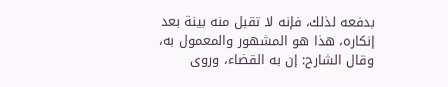بدفعه لذلك، فإنه لا تقبل منه بينة بعد إنكاره، هذا هو المشهور والمعمول به، وقال الشارح: إن به القضاء، وروى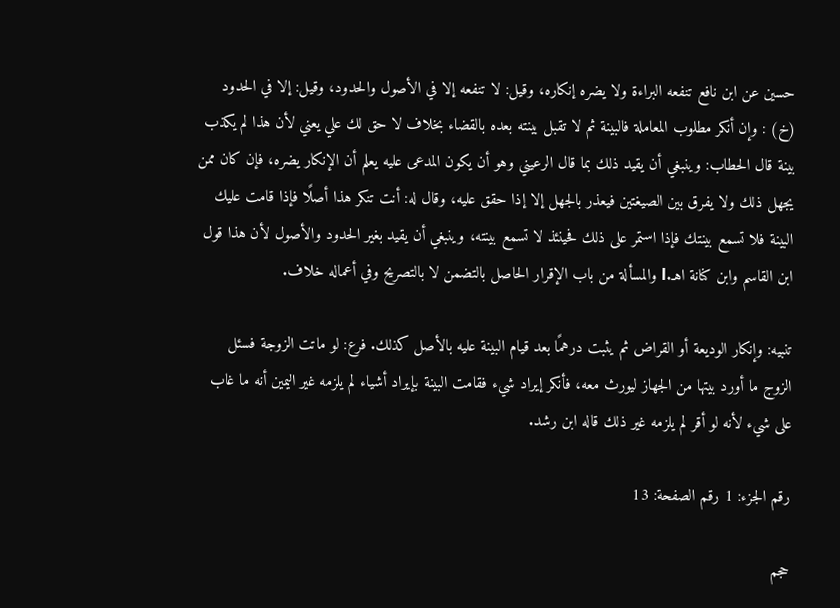حسين عن ابن نافع تنفعه البراءة ولا يضره إنكاره، وقيل: لا تنفعه إلا في الأصول والحدود، وقيل: إلا في الحدود (خ) : وإن أنكر مطلوب المعاملة فالبينة ثم لا تقبل بينته بعده بالقضاء بخلاف لا حق لك علي يعني لأن هذا لم يكذب بينة قال الحطاب: وينبغي أن يقيد ذلك بما قال الرعيني وهو أن يكون المدعى عليه يعلم أن الإنكار يضره، فإن كان ممن يجهل ذلك ولا يفرق بين الصيغتين فيعذر بالجهل إلا إذا حقق عليه، وقال له: أنت تنكر هذا أصلًا فإذا قامت عليك البينة فلا تسمع بينتك فإذا استمر على ذلك فحينئذ لا تسمع بينته، وينبغي أن يقيد بغير الحدود والأصول لأن هذا قول ابن القاسم وابن كنانة اهـ.l والمسألة من باب الإقرار الحاصل بالتضمن لا بالتصريح وفي أعماله خلاف.

تنبيه: وإنكار الوديعة أو القراض ثم يثبت درهمًا بعد قيام البينة عليه بالأصل كذلك. فرع: لو ماتت الزوجة فسئل الزوج ما أورد بيتها من الجهاز ليورث معه، فأنكر إيراد شيء فقامت البينة بإيراد أشياء لم يلزمه غير اليمين أنه ما غاب على شيء لأنه لو أقر لم يلزمه غير ذلك قاله ابن رشد.

رقم الجزء: 1 رقم الصفحة: 13

حجم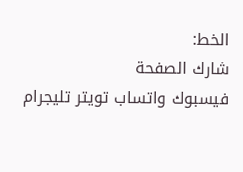الخط:
شارك الصفحة
فيسبوك واتساب تويتر تليجرام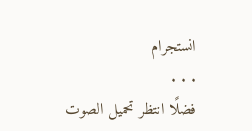انستجرام
. . .
فضلًا انتظر تحميل الصوت